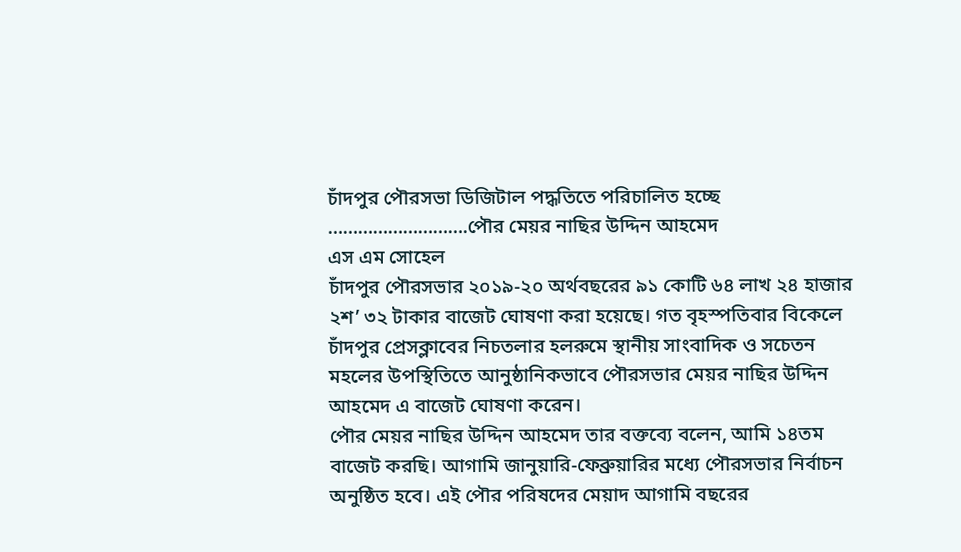চাঁদপুর পৌরসভা ডিজিটাল পদ্ধতিতে পরিচালিত হচ্ছে
……………………….পৌর মেয়র নাছির উদ্দিন আহমেদ
এস এম সোহেল
চাঁদপুর পৌরসভার ২০১৯-২০ অর্থবছরের ৯১ কোটি ৬৪ লাখ ২৪ হাজার ২শ’ ৩২ টাকার বাজেট ঘোষণা করা হয়েছে। গত বৃহস্পতিবার বিকেলে চাঁদপুর প্রেসক্লাবের নিচতলার হলরুমে স্থানীয় সাংবাদিক ও সচেতন মহলের উপস্থিতিতে আনুষ্ঠানিকভাবে পৌরসভার মেয়র নাছির উদ্দিন আহমেদ এ বাজেট ঘোষণা করেন।
পৌর মেয়র নাছির উদ্দিন আহমেদ তার বক্তব্যে বলেন, আমি ১৪তম বাজেট করছি। আগামি জানুয়ারি-ফেব্রুয়ারির মধ্যে পৌরসভার নির্বাচন অনুষ্ঠিত হবে। এই পৌর পরিষদের মেয়াদ আগামি বছরের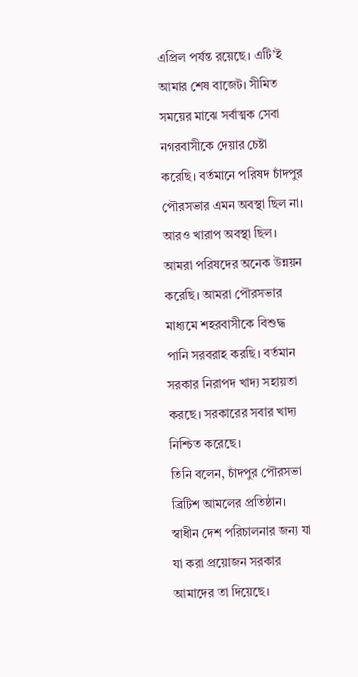এপ্রিল পর্যন্ত রয়েছে। এটি’ই আমার শেষ বাজেট। সীমিত সময়ের মাঝে সর্বাত্মক সেবা নগরবাসীকে দেয়ার চেষ্টা করেছি। বর্তমানে পরিষদ চাঁদপুর পৌরসভার এমন অবস্থা ছিল না। আরও খারাপ অবস্থা ছিল। আমরা পরিষদের অনেক উন্নয়ন করেছি। আমরা পৌরসভার মাধ্যমে শহরবাসীকে বিশুদ্ধ পানি সরবরাহ করছি। বর্তমান সরকার নিরাপদ খাদ্য সহায়তা করছে। সরকারের সবার খাদ্য নিশ্চিত করেছে।
তিনি বলেন, চাঁদপুর পৌরসভা ব্রিটিশ আমলের প্রতিষ্ঠান। স্বাধীন দেশ পরিচালনার জন্য যা যা করা প্রয়োজন সরকার আমাদের তা দিয়েছে।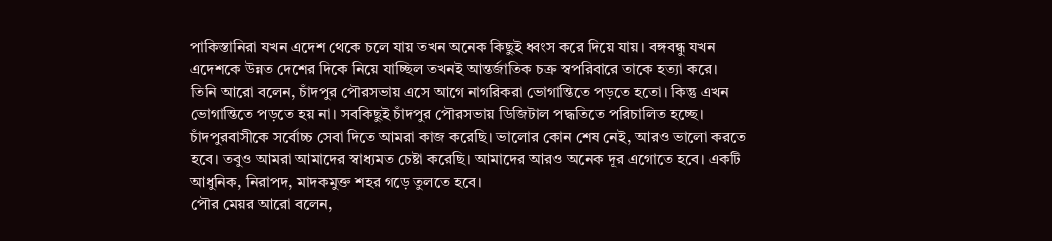পাকিস্তানিরা যখন এদেশ থেকে চলে যায় তখন অনেক কিছুই ধ্বংস করে দিয়ে যায়। বঙ্গবন্ধু যখন এদেশকে উন্নত দেশের দিকে নিয়ে যাচ্ছিল তখনই আন্তর্জাতিক চক্র স্বপরিবারে তাকে হত্যা করে।
তিনি আরো বলেন, চাঁদপুর পৌরসভায় এসে আগে নাগরিকরা ভোগান্তিতে পড়তে হতো। কিন্তু এখন ভোগান্তিতে পড়তে হয় না। সবকিছুই চাঁদপুর পৌরসভায় ডিজিটাল পদ্ধতিতে পরিচালিত হচ্ছে। চাঁদপুরবাসীকে সর্বোচ্চ সেবা দিতে আমরা কাজ করেছি। ভালোর কোন শেষ নেই, আরও ভালো করতে হবে। তবুও আমরা আমাদের স্বাধ্যমত চেষ্টা করেছি। আমাদের আরও অনেক দূর এগোতে হবে। একটি আধুনিক, নিরাপদ, মাদকমুক্ত শহর গড়ে তুলতে হবে।
পৌর মেয়র আরো বলেন,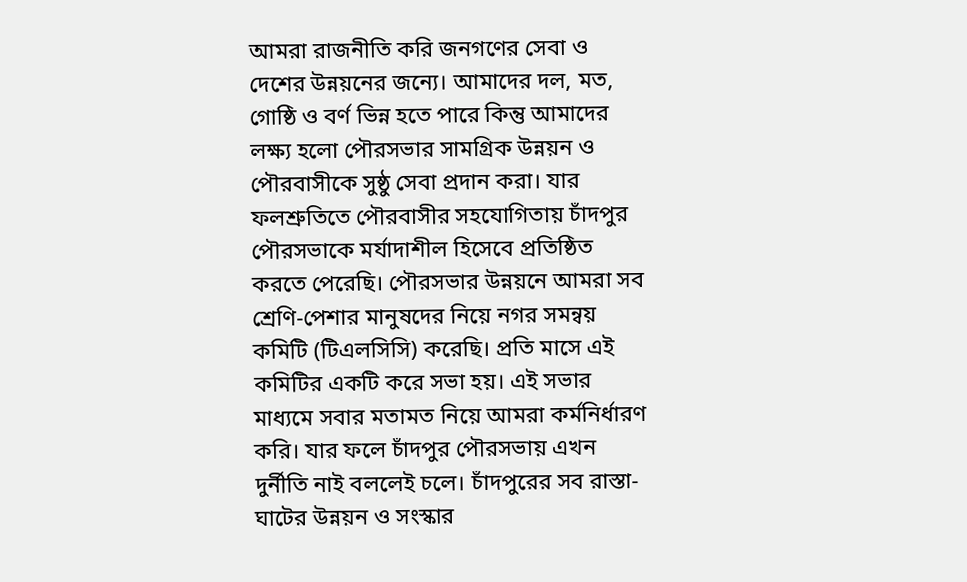আমরা রাজনীতি করি জনগণের সেবা ও দেশের উন্নয়নের জন্যে। আমাদের দল, মত, গোষ্ঠি ও বর্ণ ভিন্ন হতে পারে কিন্তু আমাদের লক্ষ্য হলো পৌরসভার সামগ্রিক উন্নয়ন ও পৌরবাসীকে সুষ্ঠু সেবা প্রদান করা। যার ফলশ্রুতিতে পৌরবাসীর সহযোগিতায় চাঁদপুর পৌরসভাকে মর্যাদাশীল হিসেবে প্রতিষ্ঠিত করতে পেরেছি। পৌরসভার উন্নয়নে আমরা সব শ্রেণি-পেশার মানুষদের নিয়ে নগর সমন্বয় কমিটি (টিএলসিসি) করেছি। প্রতি মাসে এই কমিটির একটি করে সভা হয়। এই সভার মাধ্যমে সবার মতামত নিয়ে আমরা কর্মনির্ধারণ করি। যার ফলে চাঁদপুর পৌরসভায় এখন দুর্নীতি নাই বললেই চলে। চাঁদপুরের সব রাস্তা-ঘাটের উন্নয়ন ও সংস্কার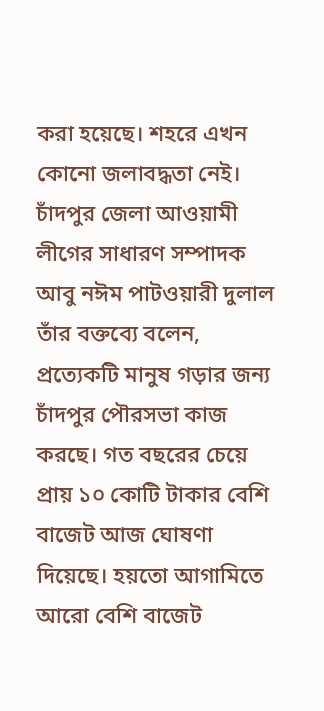করা হয়েছে। শহরে এখন কোনো জলাবদ্ধতা নেই।
চাঁদপুর জেলা আওয়ামী লীগের সাধারণ সম্পাদক আবু নঈম পাটওয়ারী দুলাল তাঁর বক্তব্যে বলেন, প্রত্যেকটি মানুষ গড়ার জন্য চাঁদপুর পৌরসভা কাজ করছে। গত বছরের চেয়ে প্রায় ১০ কোটি টাকার বেশি বাজেট আজ ঘোষণা দিয়েছে। হয়তো আগামিতে আরো বেশি বাজেট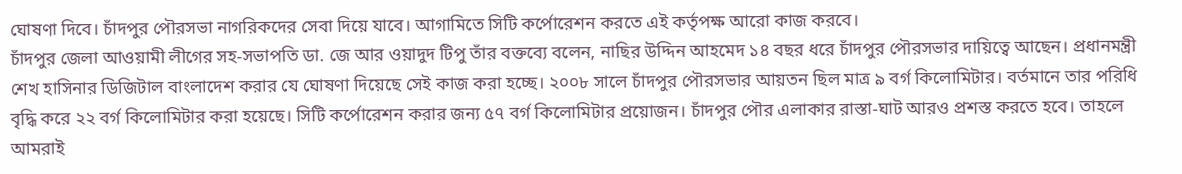ঘোষণা দিবে। চাঁদপুর পৌরসভা নাগরিকদের সেবা দিয়ে যাবে। আগামিতে সিটি কর্পোরেশন করতে এই কর্তৃপক্ষ আরো কাজ করবে।
চাঁদপুর জেলা আওয়ামী লীগের সহ-সভাপতি ডা. জে আর ওয়াদুদ টিপু তাঁর বক্তব্যে বলেন, নাছির উদ্দিন আহমেদ ১৪ বছর ধরে চাঁদপুর পৌরসভার দায়িত্বে আছেন। প্রধানমন্ত্রী শেখ হাসিনার ডিজিটাল বাংলাদেশ করার যে ঘোষণা দিয়েছে সেই কাজ করা হচ্ছে। ২০০৮ সালে চাঁদপুর পৌরসভার আয়তন ছিল মাত্র ৯ বর্গ কিলোমিটার। বর্তমানে তার পরিধি বৃদ্ধি করে ২২ বর্গ কিলোমিটার করা হয়েছে। সিটি কর্পোরেশন করার জন্য ৫৭ বর্গ কিলোমিটার প্রয়োজন। চাঁদপুর পৌর এলাকার রাস্তা-ঘাট আরও প্রশস্ত করতে হবে। তাহলে আমরাই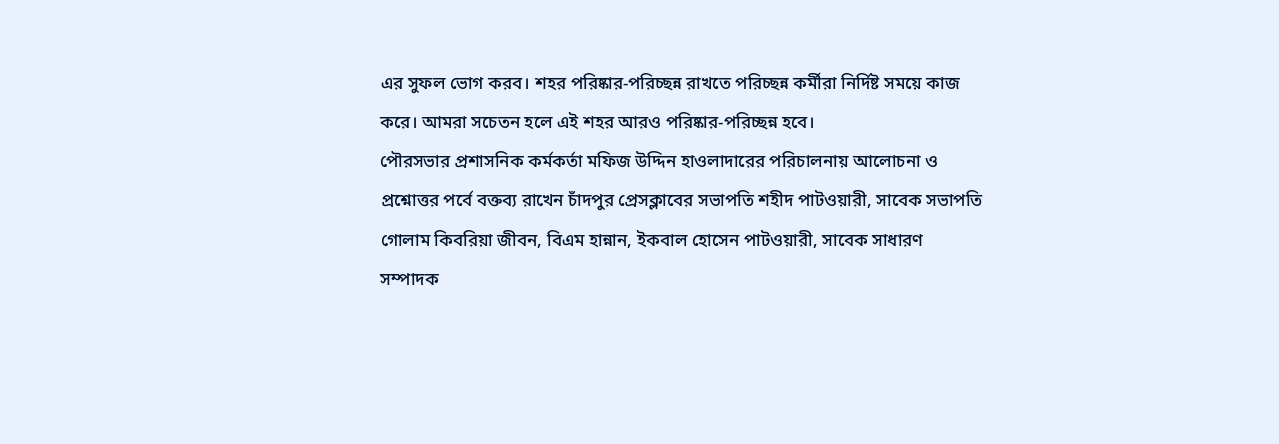এর সুফল ভোগ করব। শহর পরিষ্কার-পরিচ্ছন্ন রাখতে পরিচ্ছন্ন কর্মীরা নির্দিষ্ট সময়ে কাজ করে। আমরা সচেতন হলে এই শহর আরও পরিষ্কার-পরিচ্ছন্ন হবে।
পৌরসভার প্রশাসনিক কর্মকর্তা মফিজ উদ্দিন হাওলাদারের পরিচালনায় আলোচনা ও প্রশ্নোত্তর পর্বে বক্তব্য রাখেন চাঁদপুর প্রেসক্লাবের সভাপতি শহীদ পাটওয়ারী, সাবেক সভাপতি গোলাম কিবরিয়া জীবন, বিএম হান্নান, ইকবাল হোসেন পাটওয়ারী, সাবেক সাধারণ সম্পাদক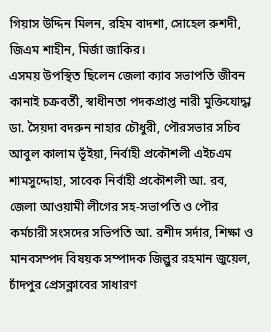গিয়াস উদ্দিন মিলন, রহিম বাদশা, সোহেল রুশদী, জিএম শাহীন, মির্জা জাকির।
এসময় উপস্থিত ছিলেন জেলা ক্যাব সভাপতি জীবন কানাই চক্রবর্তী, স্বাধীনতা পদকপ্রাপ্ত নারী মুক্তিযোদ্ধা ডা. সৈয়দা বদরুন নাহার চৌধুরী, পৌরসভার সচিব আবুল কালাম ভূঁইয়া, নির্বাহী প্রকৌশলী এইচএম শামসুদ্দোহা, সাবেক নির্বাহী প্রকৌশলী আ. রব, জেলা আওয়ামী লীগের সহ-সভাপতি ও পৌর কর্মচারী সংসদের সভিপতি আ. রশীদ সর্দার, শিক্ষা ও মানবসম্পদ বিষয়ক সম্পাদক জিল্লুর রহমান জুয়েল, চাঁদপুর প্রেসক্লাবের সাধারণ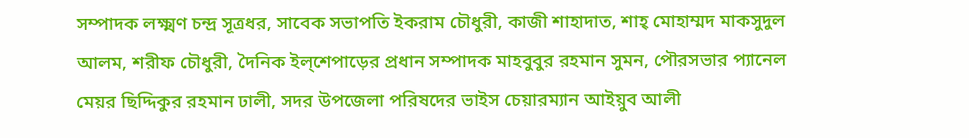সম্পাদক লক্ষ্মণ চন্দ্র সূত্রধর, সাবেক সভাপতি ইকরাম চৌধুরী, কাজী শাহাদাত, শাহ্ মোহাম্মদ মাকসুদুল আলম, শরীফ চৌধুরী, দৈনিক ইল্শেপাড়ের প্রধান সম্পাদক মাহবুবুর রহমান সুমন, পৌরসভার প্যানেল মেয়র ছিদ্দিকুর রহমান ঢালী, সদর উপজেলা পরিষদের ভাইস চেয়ারম্যান আইয়ুব আলী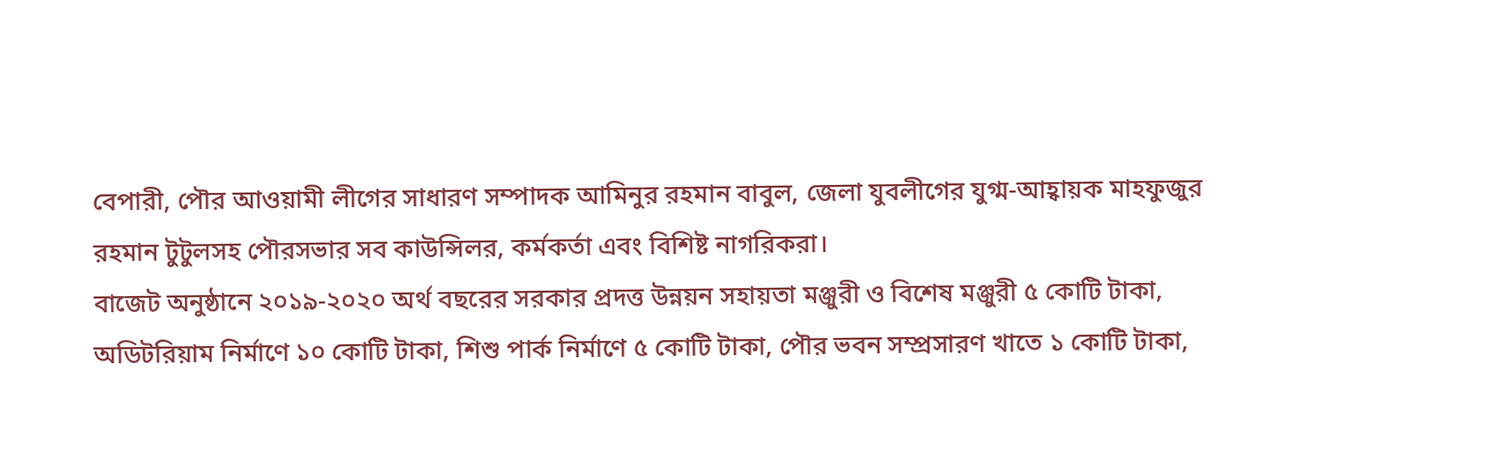বেপারী, পৌর আওয়ামী লীগের সাধারণ সম্পাদক আমিনুর রহমান বাবুল, জেলা যুবলীগের যুগ্ম-আহ্বায়ক মাহফুজুর রহমান টুটুলসহ পৌরসভার সব কাউন্সিলর, কর্মকর্তা এবং বিশিষ্ট নাগরিকরা।
বাজেট অনুষ্ঠানে ২০১৯-২০২০ অর্থ বছরের সরকার প্রদত্ত উন্নয়ন সহায়তা মঞ্জুরী ও বিশেষ মঞ্জুরী ৫ কোটি টাকা, অডিটরিয়াম নির্মাণে ১০ কোটি টাকা, শিশু পার্ক নির্মাণে ৫ কোটি টাকা, পৌর ভবন সম্প্রসারণ খাতে ১ কোটি টাকা,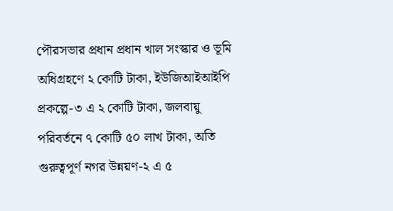পৌরসভার প্রধান প্রধান খাল সংস্কার ও ভূমি অধিগ্রহণে ২ কোটি টাকা, ইউজিআইআইপি প্রকল্পে-৩ এ ২ কোটি টাকা, জলবায়ু পরিবর্তনে ৭ কোটি ৫০ লাখ টাকা, অতি গুরুত্বপূর্ণ নগর উন্নয়ণ-২ এ ৫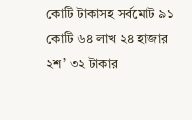কোটি টাকাসহ সর্বমোট ৯১ কোটি ৬৪ লাখ ২৪ হাজার ২শ’ ৩২ টাকার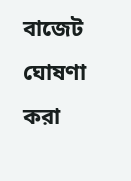বাজেট ঘোষণা করা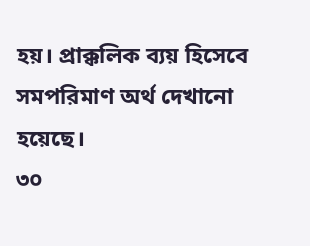হয়। প্রাক্কলিক ব্যয় হিসেবে সমপরিমাণ অর্থ দেখানো হয়েছে।
৩০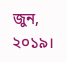জুন, ২০১৯।